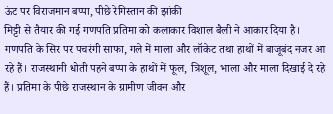ऊंट पर विराजमान बप्पा, पीछे रेगिस्तान की झांकी
मिट्टी से तैयार की गई गणपति प्रतिमा को कलाकार विशाल बैली ने आकार दिया है। गणपति के सिर पर पचरंगी साफा, गले में माला और लॉकेट तथा हाथों में बाजूबंद नजर आ रहे हैं। राजस्थानी धोती पहने बप्पा के हाथों में फूल, त्रिशूल, भाला और माला दिखाई दे रहे हैं। प्रतिमा के पीछे राजस्थान के ग्रामीण जीवन और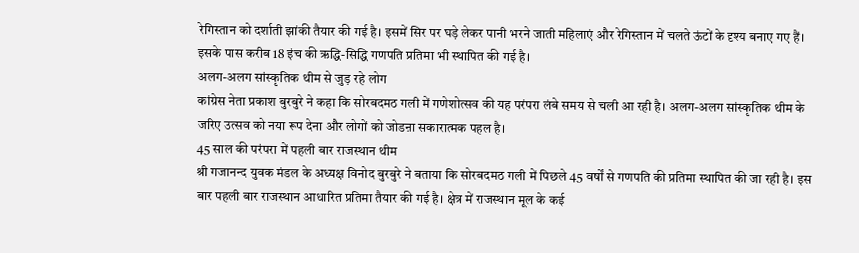रेगिस्तान को दर्शाती झांकी तैयार की गई है। इसमें सिर पर घड़े लेकर पानी भरने जाती महिलाएं और रेगिस्तान में चलते ऊंटों के दृश्य बनाए गए हैं। इसके पास करीब 18 इंच की ऋद्धि-सिद्धि गणपति प्रतिमा भी स्थापित की गई है।
अलग-अलग सांस्कृतिक थीम से जुड़ रहे लोग
कांग्रेस नेता प्रकाश बुरबुरे ने कहा कि सोरबदमठ गली में गणेशोत्सव की यह परंपरा लंबे समय से चली आ रही है। अलग-अलग सांस्कृतिक थीम के जरिए उत्सव को नया रूप देना और लोगों को जोडऩा सकारात्मक पहल है।
45 साल की परंपरा में पहली बार राजस्थान थीम
श्री गजानन्द युवक मंडल के अध्यक्ष विनोद बुरबुरे ने बताया कि सोरबदमठ गली में पिछले 45 वर्षों से गणपति की प्रतिमा स्थापित की जा रही है। इस बार पहली बार राजस्थान आधारित प्रतिमा तैयार की गई है। क्षेत्र में राजस्थान मूल के कई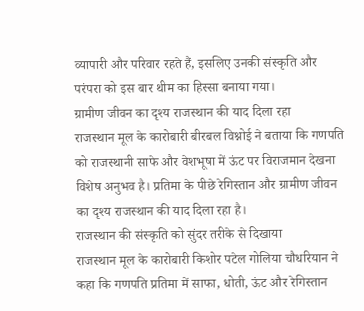व्यापारी और परिवार रहते हैं, इसलिए उनकी संस्कृति और परंपरा को इस बार थीम का हिस्सा बनाया गया।
ग्रामीण जीवन का दृश्य राजस्थान की याद दिला रहा
राजस्थान मूल के कारोबारी बीरबल विश्नोई ने बताया कि गणपति को राजस्थानी साफे और वेशभूषा में ऊंट पर विराजमान देखना विशेष अनुभव है। प्रतिमा के पीछे रेगिस्तान और ग्रामीण जीवन का दृश्य राजस्थान की याद दिला रहा है।
राजस्थान की संस्कृति को सुंदर तरीके से दिखाया
राजस्थान मूल के कारोबारी किशोर पटेल गोलिया चौधरियान ने कहा कि गणपति प्रतिमा में साफा, धोती, ऊंट और रेगिस्तान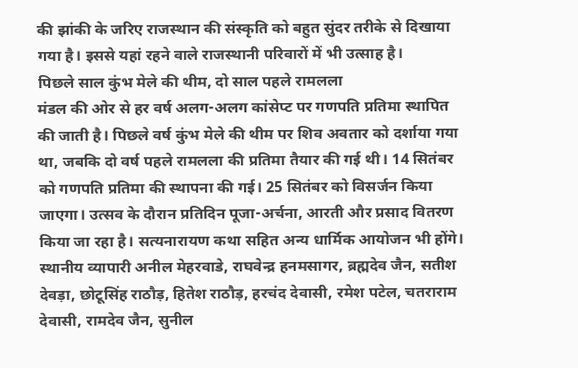की झांकी के जरिए राजस्थान की संस्कृति को बहुत सुंदर तरीके से दिखाया गया है। इससे यहां रहने वाले राजस्थानी परिवारों में भी उत्साह है।
पिछले साल कुंभ मेले की थीम, दो साल पहले रामलला
मंडल की ओर से हर वर्ष अलग-अलग कांसेप्ट पर गणपति प्रतिमा स्थापित की जाती है। पिछले वर्ष कुंभ मेले की थीम पर शिव अवतार को दर्शाया गया था, जबकि दो वर्ष पहले रामलला की प्रतिमा तैयार की गई थी। 14 सितंबर को गणपति प्रतिमा की स्थापना की गई। 25 सितंबर को विसर्जन किया जाएगा। उत्सव के दौरान प्रतिदिन पूजा-अर्चना, आरती और प्रसाद वितरण किया जा रहा है। सत्यनारायण कथा सहित अन्य धार्मिक आयोजन भी होंगे। स्थानीय व्यापारी अनील मेहरवाडे, राघवेन्द्र हनमसागर, ब्रह्मदेव जैन, सतीश देवड़ा, छोटूसिंह राठौड़, हितेश राठौड़, हरचंद देवासी, रमेश पटेल, चतराराम देवासी, रामदेव जैन, सुनील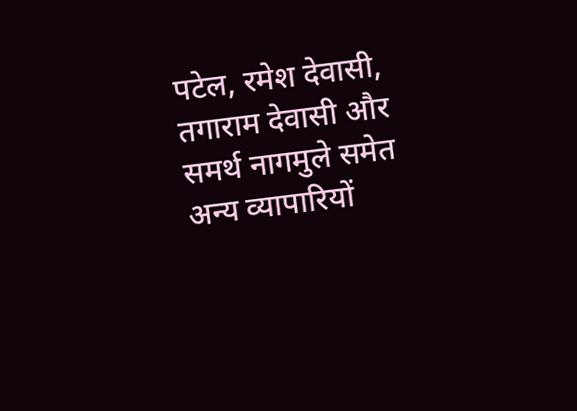पटेल, रमेश देवासी, तगाराम देवासी और समर्थ नागमुले समेत अन्य व्यापारियों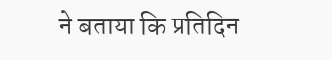ने बताया कि प्रतिदिन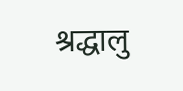श्रद्धालु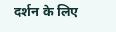दर्शन के लिए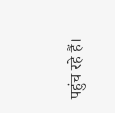पहुंच रहे हैं।